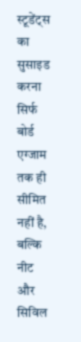स्टूडेंट्स का सुसाइड करना सिर्फ बोर्ड एग्जाम तक ही सीमित नहीं है, बल्कि नीट और सिविल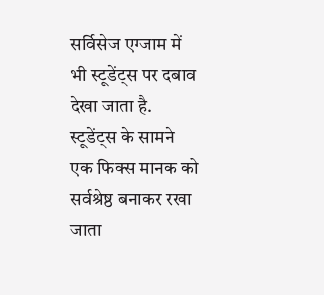सर्विसेज एग्जाम में भी स्टूडेंट्स पर दबाव देखा जाता है. स्टूडेंट्स के सामने एक फिक्स मानक को सर्वश्रेष्ठ बनाकर रखा जाता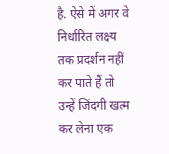है. ऐसे में अगर वे निर्धारित लक्ष्य तक प्रदर्शन नहीं कर पाते हैं तो उन्हें जिंदगी खत्म कर लेना एक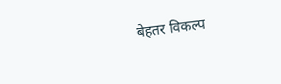बेहतर विकल्प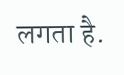लगता है.